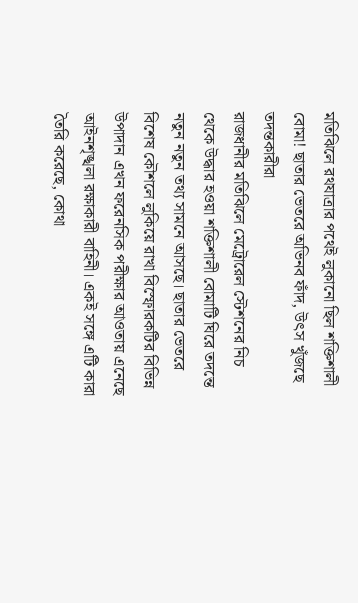মতিঝিলে রথযাত্রার পথেই লুকানো ছিল শক্তিশালী বোমা! ছাতার ভেতরে অভিনব ফাঁদ, উৎস খুঁজছে তদন্তকারীরা
রাজধানীর মতিঝিলে মেট্রোরেল স্টেশনের নিচ থেকে উদ্ধার হওয়া শক্তিশালী বোমাটি ঘিরে তদন্তে নতুন নতুন তথ্য সামনে আসছে। ছাতার ভেতরে বিশেষ কৌশলে লুকিয়ে রাখা বিস্ফোরকটির বিভিন্ন উপাদান এখন ফরেনসিক পরীক্ষার আওতায় এনেছে আইনশৃঙ্খলা রক্ষাকারী বাহিনী। একই সঙ্গে এটি কারা তৈরি করেছে, কোথা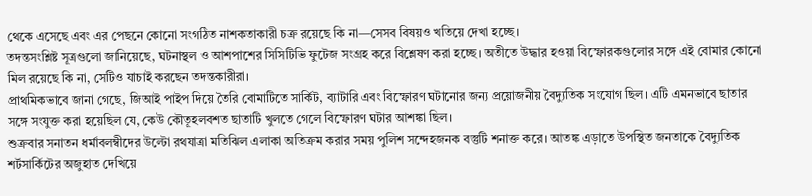থেকে এসেছে এবং এর পেছনে কোনো সংগঠিত নাশকতাকারী চক্র রয়েছে কি না—সেসব বিষয়ও খতিয়ে দেখা হচ্ছে।
তদন্তসংশ্লিষ্ট সূত্রগুলো জানিয়েছে, ঘটনাস্থল ও আশপাশের সিসিটিভি ফুটেজ সংগ্রহ করে বিশ্লেষণ করা হচ্ছে। অতীতে উদ্ধার হওয়া বিস্ফোরকগুলোর সঙ্গে এই বোমার কোনো মিল রয়েছে কি না, সেটিও যাচাই করছেন তদন্তকারীরা।
প্রাথমিকভাবে জানা গেছে, জিআই পাইপ দিয়ে তৈরি বোমাটিতে সার্কিট, ব্যাটারি এবং বিস্ফোরণ ঘটানোর জন্য প্রয়োজনীয় বৈদ্যুতিক সংযোগ ছিল। এটি এমনভাবে ছাতার সঙ্গে সংযুক্ত করা হয়েছিল যে, কেউ কৌতূহলবশত ছাতাটি খুলতে গেলে বিস্ফোরণ ঘটার আশঙ্কা ছিল।
শুক্রবার সনাতন ধর্মাবলম্বীদের উল্টো রথযাত্রা মতিঝিল এলাকা অতিক্রম করার সময় পুলিশ সন্দেহজনক বস্তুটি শনাক্ত করে। আতঙ্ক এড়াতে উপস্থিত জনতাকে বৈদ্যুতিক শর্টসার্কিটের অজুহাত দেখিয়ে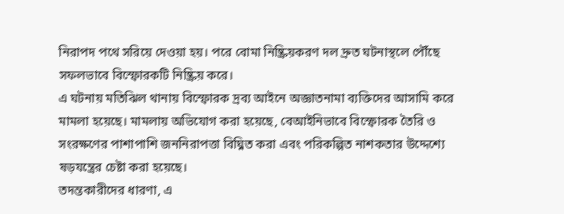নিরাপদ পথে সরিয়ে দেওয়া হয়। পরে বোমা নিষ্ক্রিয়করণ দল দ্রুত ঘটনাস্থলে পৌঁছে সফলভাবে বিস্ফোরকটি নিষ্ক্রিয় করে।
এ ঘটনায় মতিঝিল থানায় বিস্ফোরক দ্রব্য আইনে অজ্ঞাতনামা ব্যক্তিদের আসামি করে মামলা হয়েছে। মামলায় অভিযোগ করা হয়েছে, বেআইনিভাবে বিস্ফোরক তৈরি ও সংরক্ষণের পাশাপাশি জননিরাপত্তা বিঘ্নিত করা এবং পরিকল্পিত নাশকতার উদ্দেশ্যে ষড়যন্ত্রের চেষ্টা করা হয়েছে।
তদন্তকারীদের ধারণা, এ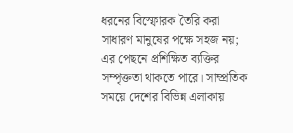ধরনের বিস্ফোরক তৈরি করা সাধারণ মানুষের পক্ষে সহজ নয়; এর পেছনে প্রশিক্ষিত ব্যক্তির সম্পৃক্ততা থাকতে পারে। সাম্প্রতিক সময়ে দেশের বিভিন্ন এলাকায়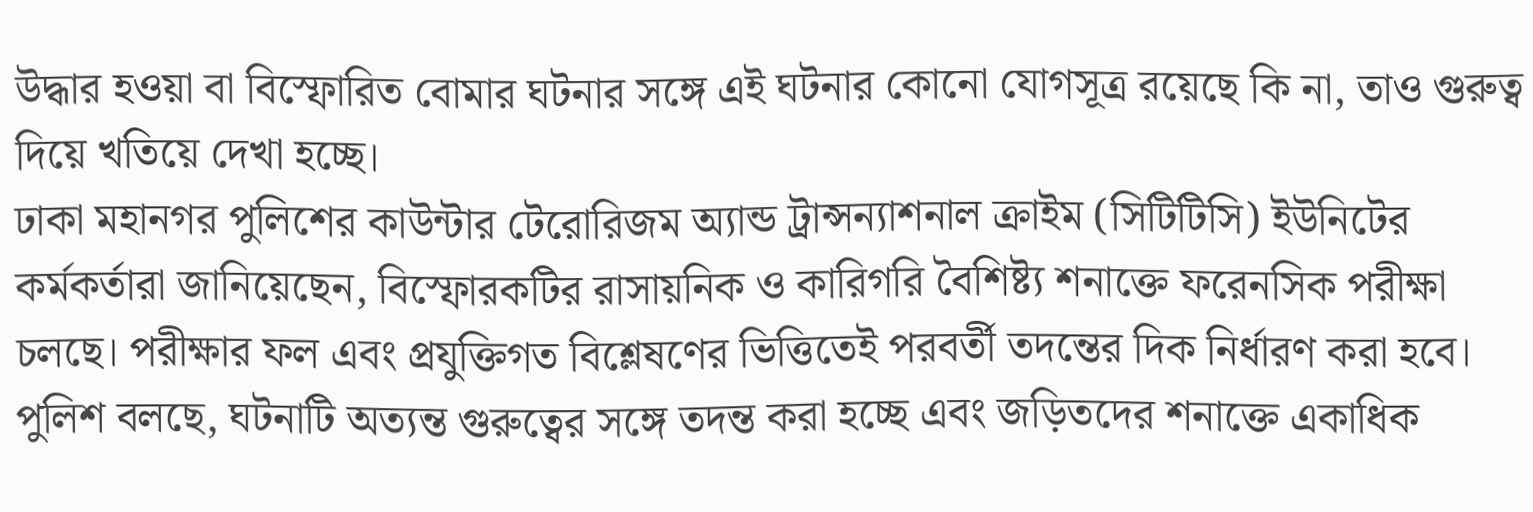উদ্ধার হওয়া বা বিস্ফোরিত বোমার ঘটনার সঙ্গে এই ঘটনার কোনো যোগসূত্র রয়েছে কি না, তাও গুরুত্ব দিয়ে খতিয়ে দেখা হচ্ছে।
ঢাকা মহানগর পুলিশের কাউন্টার টেরোরিজম অ্যান্ড ট্রান্সন্যাশনাল ক্রাইম (সিটিটিসি) ইউনিটের কর্মকর্তারা জানিয়েছেন, বিস্ফোরকটির রাসায়নিক ও কারিগরি বৈশিষ্ট্য শনাক্তে ফরেনসিক পরীক্ষা চলছে। পরীক্ষার ফল এবং প্রযুক্তিগত বিশ্লেষণের ভিত্তিতেই পরবর্তী তদন্তের দিক নির্ধারণ করা হবে।
পুলিশ বলছে, ঘটনাটি অত্যন্ত গুরুত্বের সঙ্গে তদন্ত করা হচ্ছে এবং জড়িতদের শনাক্তে একাধিক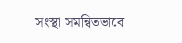সংস্থা সমন্বিতভাবে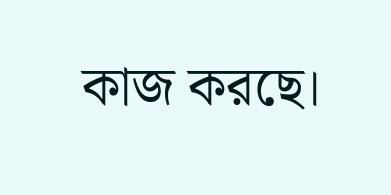কাজ করছে।